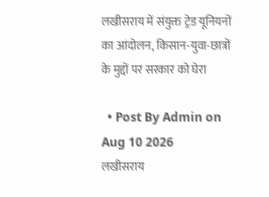लखीसराय में संयुक्त ट्रेड यूनियनों का आंदोलन, किसान-युवा-छात्रों के मुद्दों पर सरकार को घेरा

  • Post By Admin on Aug 10 2026
लखीसराय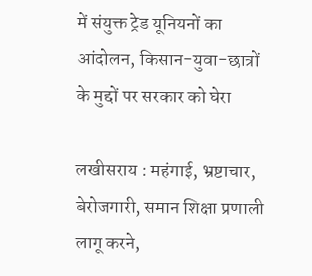में संयुक्त ट्रेड यूनियनों का आंदोलन, किसान-युवा-छात्रों के मुद्दों पर सरकार को घेरा

लखीसराय : महंगाई, भ्रष्टाचार, बेरोजगारी, समान शिक्षा प्रणाली लागू करने,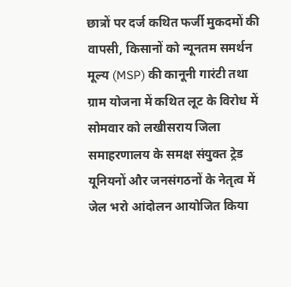छात्रों पर दर्ज कथित फर्जी मुकदमों की वापसी, किसानों को न्यूनतम समर्थन मूल्य (MSP) की कानूनी गारंटी तथा ग्राम योजना में कथित लूट के विरोध में सोमवार को लखीसराय जिला समाहरणालय के समक्ष संयुक्त ट्रेड यूनियनों और जनसंगठनों के नेतृत्व में जेल भरो आंदोलन आयोजित किया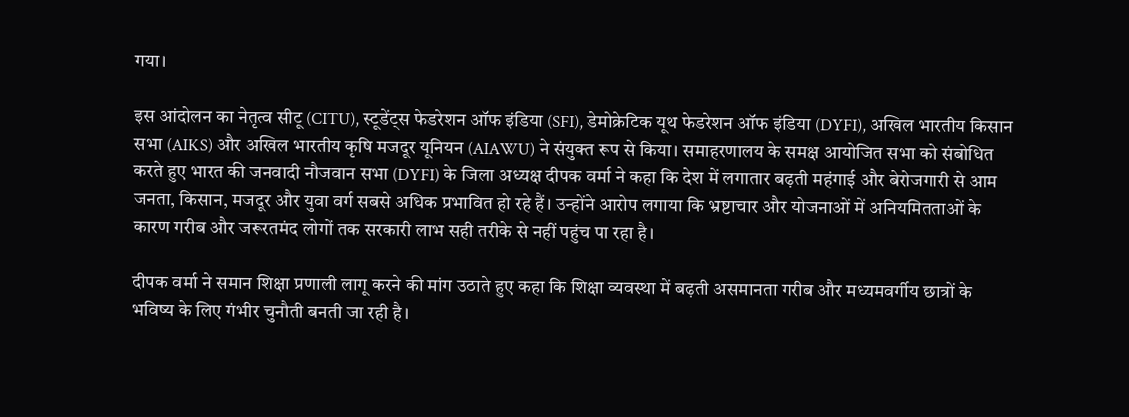गया।

इस आंदोलन का नेतृत्व सीटू (CITU), स्टूडेंट्स फेडरेशन ऑफ इंडिया (SFI), डेमोक्रेटिक यूथ फेडरेशन ऑफ इंडिया (DYFI), अखिल भारतीय किसान सभा (AIKS) और अखिल भारतीय कृषि मजदूर यूनियन (AIAWU) ने संयुक्त रूप से किया। समाहरणालय के समक्ष आयोजित सभा को संबोधित करते हुए भारत की जनवादी नौजवान सभा (DYFI) के जिला अध्यक्ष दीपक वर्मा ने कहा कि देश में लगातार बढ़ती महंगाई और बेरोजगारी से आम जनता, किसान, मजदूर और युवा वर्ग सबसे अधिक प्रभावित हो रहे हैं। उन्होंने आरोप लगाया कि भ्रष्टाचार और योजनाओं में अनियमितताओं के कारण गरीब और जरूरतमंद लोगों तक सरकारी लाभ सही तरीके से नहीं पहुंच पा रहा है।

दीपक वर्मा ने समान शिक्षा प्रणाली लागू करने की मांग उठाते हुए कहा कि शिक्षा व्यवस्था में बढ़ती असमानता गरीब और मध्यमवर्गीय छात्रों के भविष्य के लिए गंभीर चुनौती बनती जा रही है।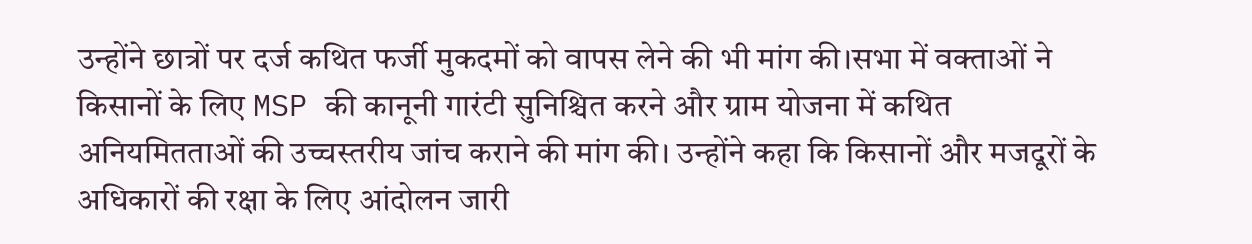उन्होंने छात्रों पर दर्ज कथित फर्जी मुकदमों को वापस लेने की भी मांग की।सभा में वक्ताओं ने किसानों के लिए MSP की कानूनी गारंटी सुनिश्चित करने और ग्राम योजना में कथित अनियमितताओं की उच्चस्तरीय जांच कराने की मांग की। उन्होंने कहा कि किसानों और मजदूरों के अधिकारों की रक्षा के लिए आंदोलन जारी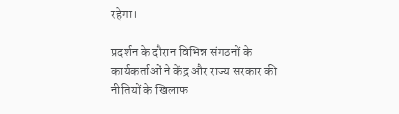रहेगा।

प्रदर्शन के दौरान विभिन्न संगठनों के कार्यकर्ताओं ने केंद्र और राज्य सरकार की नीतियों के खिलाफ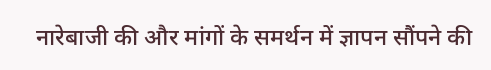नारेबाजी की और मांगों के समर्थन में ज्ञापन सौंपने की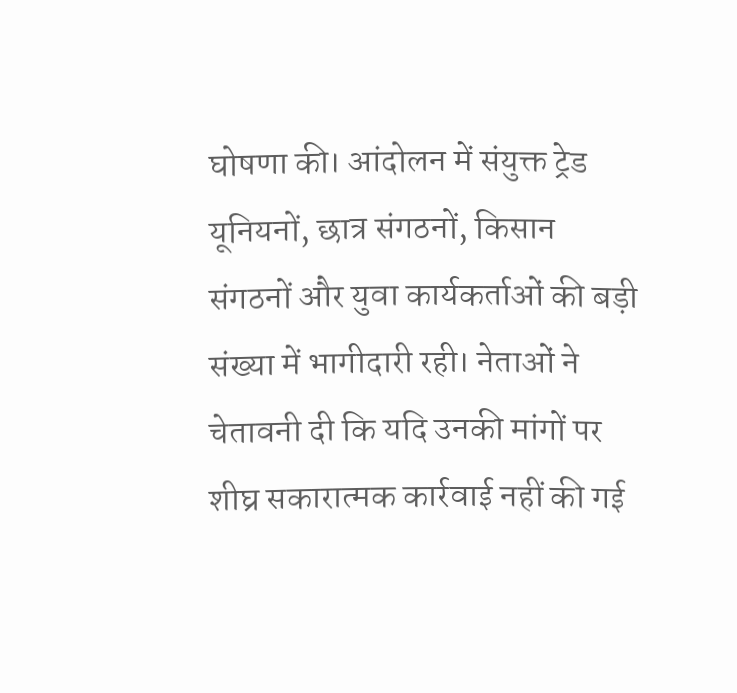घोषणा की। आंदोलन में संयुक्त ट्रेड यूनियनों, छात्र संगठनों, किसान संगठनों और युवा कार्यकर्ताओं की बड़ी संख्या में भागीदारी रही। नेताओं ने चेतावनी दी कि यदि उनकी मांगों पर शीघ्र सकारात्मक कार्रवाई नहीं की गई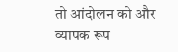तो आंदोलन को और व्यापक रूप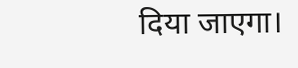दिया जाएगा।